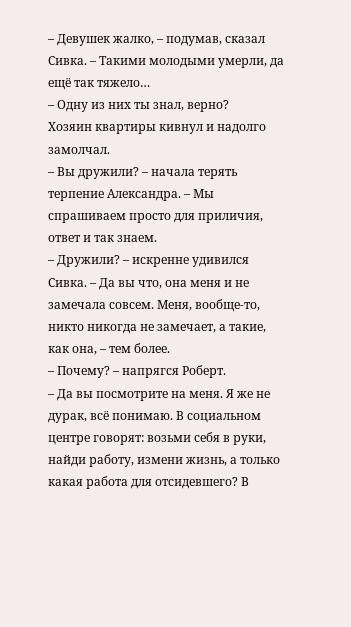– Девушек жалко, – подумав, сказал Сивка. – Такими молодыми умерли, да ещё так тяжело…
– Одну из них ты знал, верно?
Хозяин квартиры кивнул и надолго замолчал.
– Вы дружили? – начала терять терпение Александра. – Мы спрашиваем просто для приличия, ответ и так знаем.
– Дружили? – искренне удивился Сивка. – Да вы что, она меня и не замечала совсем. Меня, вообще-то, никто никогда не замечает, а такие, как она, – тем более.
– Почему? – напрягся Роберт.
– Да вы посмотрите на меня. Я же не дурак, всё понимаю. В социальном центре говорят: возьми себя в руки, найди работу, измени жизнь, а только какая работа для отсидевшего? В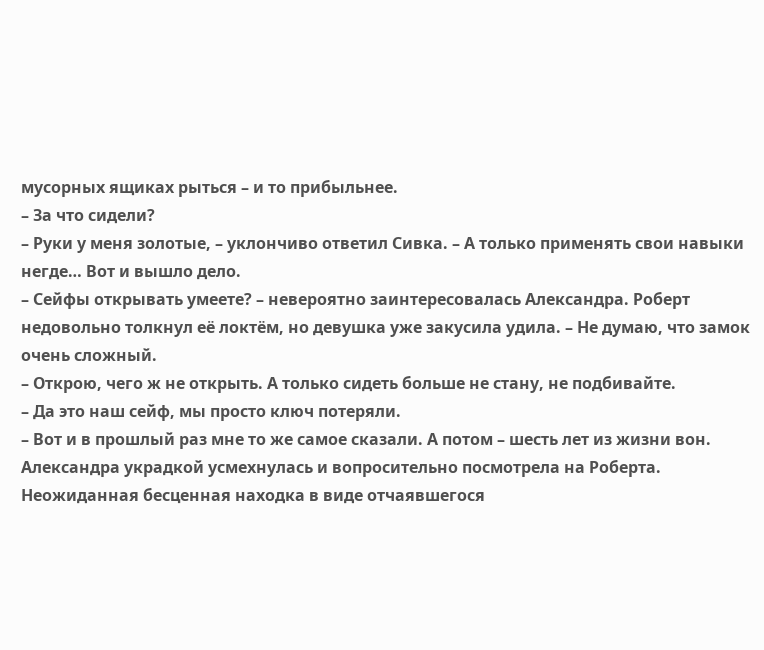мусорных ящиках рыться – и то прибыльнее.
– За что сидели?
– Руки у меня золотые, – уклончиво ответил Сивка. – А только применять свои навыки негде… Вот и вышло дело.
– Сейфы открывать умеете? – невероятно заинтересовалась Александра. Роберт недовольно толкнул её локтём, но девушка уже закусила удила. – Не думаю, что замок очень сложный.
– Открою, чего ж не открыть. А только сидеть больше не стану, не подбивайте.
– Да это наш сейф, мы просто ключ потеряли.
– Вот и в прошлый раз мне то же самое сказали. А потом – шесть лет из жизни вон.
Александра украдкой усмехнулась и вопросительно посмотрела на Роберта. Неожиданная бесценная находка в виде отчаявшегося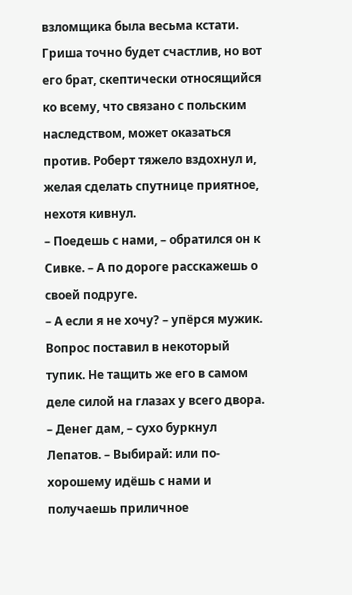взломщика была весьма кстати. Гриша точно будет счастлив, но вот его брат, скептически относящийся ко всему, что связано с польским наследством, может оказаться против. Роберт тяжело вздохнул и, желая сделать спутнице приятное, нехотя кивнул.
– Поедешь с нами, – обратился он к Сивке. – А по дороге расскажешь о своей подруге.
– А если я не хочу? – упёрся мужик.
Вопрос поставил в некоторый тупик. Не тащить же его в самом деле силой на глазах у всего двора.
– Денег дам, – сухо буркнул Лепатов. – Выбирай: или по-хорошему идёшь с нами и получаешь приличное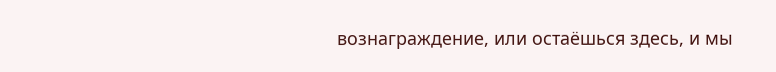вознаграждение, или остаёшься здесь, и мы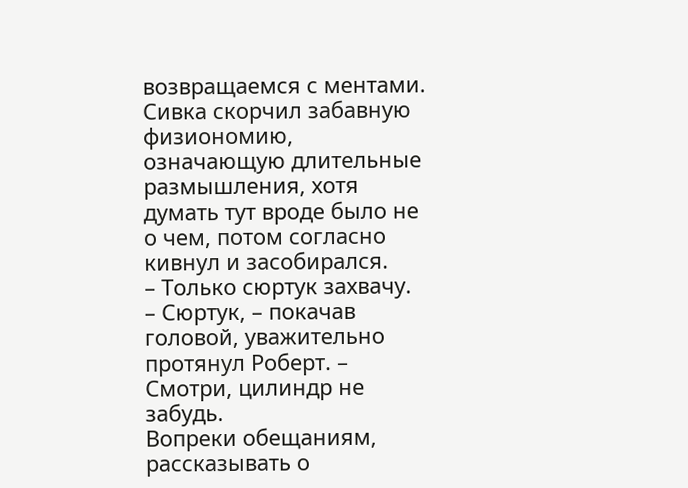возвращаемся с ментами.
Сивка скорчил забавную физиономию, означающую длительные размышления, хотя думать тут вроде было не о чем, потом согласно кивнул и засобирался.
– Только сюртук захвачу.
– Сюртук, – покачав головой, уважительно протянул Роберт. – Смотри, цилиндр не забудь.
Вопреки обещаниям, рассказывать о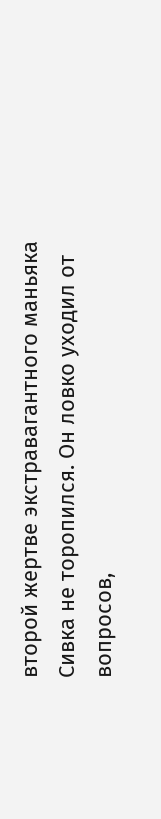второй жертве экстравагантного маньяка Сивка не торопился. Он ловко уходил от вопросов,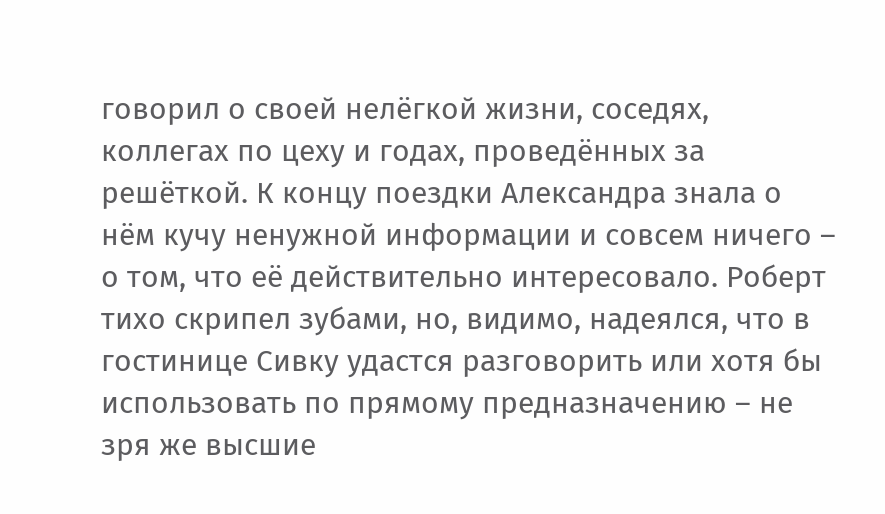говорил о своей нелёгкой жизни, соседях, коллегах по цеху и годах, проведённых за решёткой. К концу поездки Александра знала о нём кучу ненужной информации и совсем ничего – о том, что её действительно интересовало. Роберт тихо скрипел зубами, но, видимо, надеялся, что в гостинице Сивку удастся разговорить или хотя бы использовать по прямому предназначению – не зря же высшие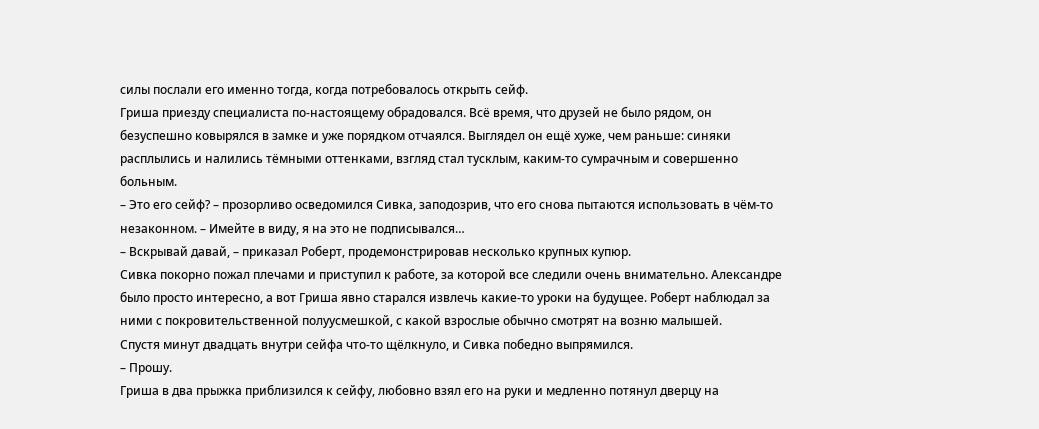силы послали его именно тогда, когда потребовалось открыть сейф.
Гриша приезду специалиста по-настоящему обрадовался. Всё время, что друзей не было рядом, он безуспешно ковырялся в замке и уже порядком отчаялся. Выглядел он ещё хуже, чем раньше: синяки расплылись и налились тёмными оттенками, взгляд стал тусклым, каким-то сумрачным и совершенно больным.
– Это его сейф? – прозорливо осведомился Сивка, заподозрив, что его снова пытаются использовать в чём-то незаконном. – Имейте в виду, я на это не подписывался…
– Вскрывай давай, – приказал Роберт, продемонстрировав несколько крупных купюр.
Сивка покорно пожал плечами и приступил к работе, за которой все следили очень внимательно. Александре было просто интересно, а вот Гриша явно старался извлечь какие-то уроки на будущее. Роберт наблюдал за ними с покровительственной полуусмешкой, с какой взрослые обычно смотрят на возню малышей.
Спустя минут двадцать внутри сейфа что-то щёлкнуло, и Сивка победно выпрямился.
– Прошу.
Гриша в два прыжка приблизился к сейфу, любовно взял его на руки и медленно потянул дверцу на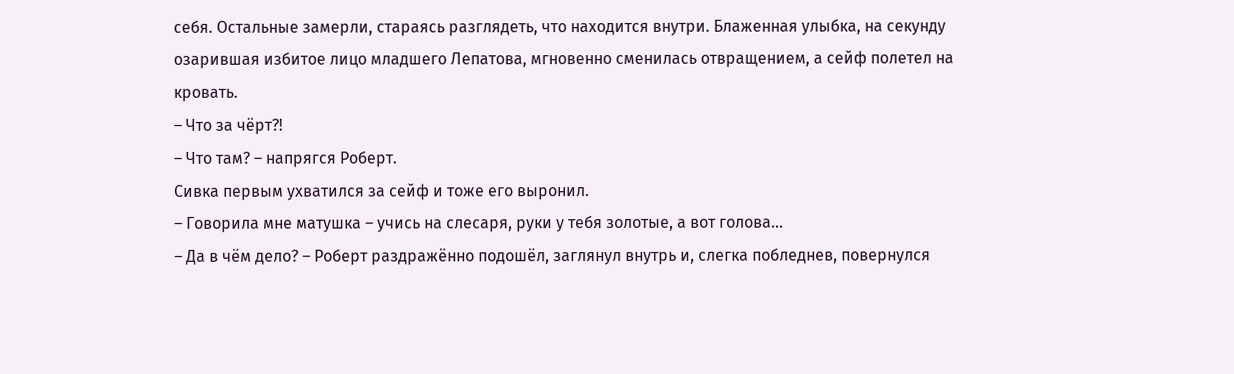себя. Остальные замерли, стараясь разглядеть, что находится внутри. Блаженная улыбка, на секунду озарившая избитое лицо младшего Лепатова, мгновенно сменилась отвращением, а сейф полетел на кровать.
– Что за чёрт?!
– Что там? – напрягся Роберт.
Сивка первым ухватился за сейф и тоже его выронил.
– Говорила мне матушка – учись на слесаря, руки у тебя золотые, а вот голова…
– Да в чём дело? – Роберт раздражённо подошёл, заглянул внутрь и, слегка побледнев, повернулся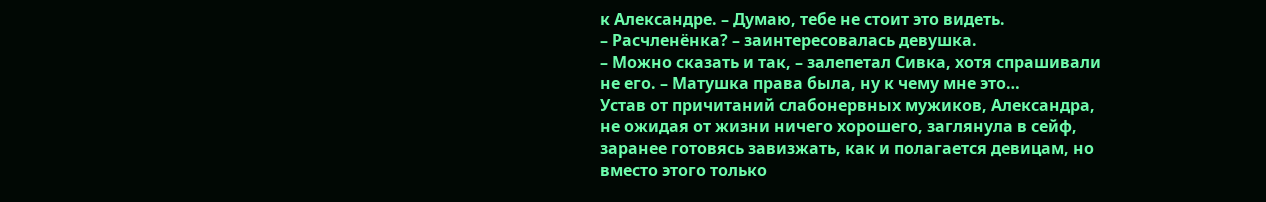к Александре. – Думаю, тебе не стоит это видеть.
– Расчленёнка? – заинтересовалась девушка.
– Можно сказать и так, – залепетал Сивка, хотя спрашивали не его. – Матушка права была, ну к чему мне это…
Устав от причитаний слабонервных мужиков, Александра, не ожидая от жизни ничего хорошего, заглянула в сейф, заранее готовясь завизжать, как и полагается девицам, но вместо этого только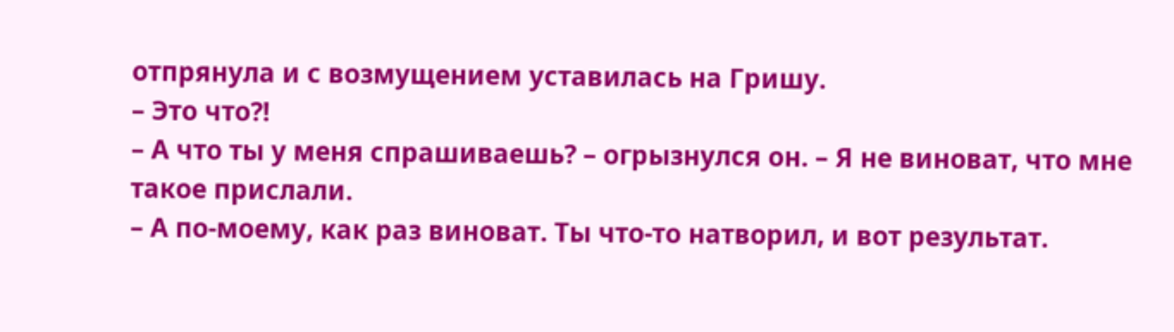отпрянула и с возмущением уставилась на Гришу.
– Это что?!
– А что ты у меня спрашиваешь? – огрызнулся он. – Я не виноват, что мне такое прислали.
– А по-моему, как раз виноват. Ты что-то натворил, и вот результат.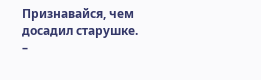Признавайся, чем досадил старушке.
–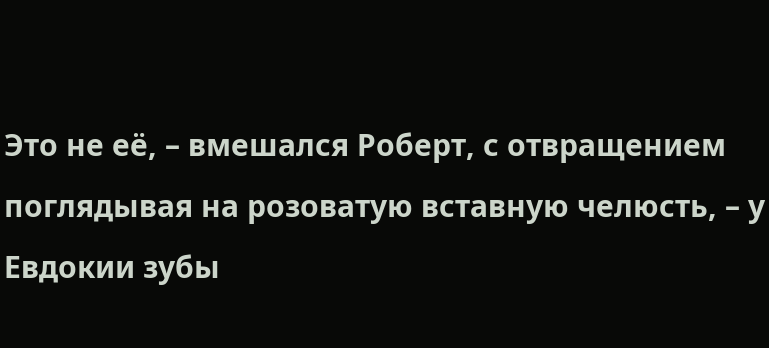Это не её, – вмешался Роберт, с отвращением поглядывая на розоватую вставную челюсть, – у Евдокии зубы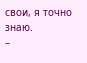свои, я точно знаю.
–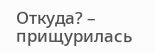Откуда? – прищурилась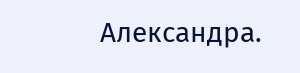Александра.